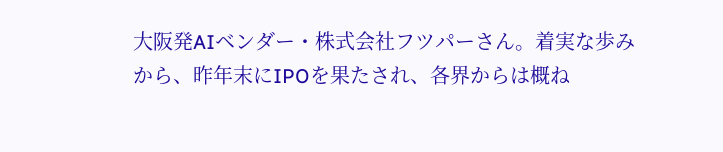大阪発AIベンダー・株式会社フツパーさん。着実な歩みから、昨年末にIPOを果たされ、各界からは概ね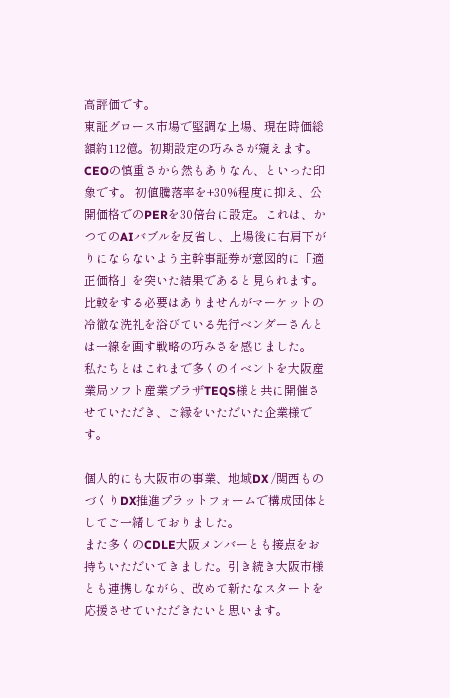高評価です。
東証グロース市場で堅調な上場、現在時価総額約112億。初期設定の巧みさが窺えます。CEOの慎重さから然もありなん、といった印象です。 初値騰落率を+30%程度に抑え、公開価格でのPERを30倍台に設定。これは、かつてのAIバブルを反省し、上場後に右肩下がりにならないよう主幹事証券が意図的に「適正価格」を突いた結果であると見られます。比較をする必要はありませんがマーケットの冷徹な洗礼を浴びている先行ベンダーさんとは一線を画す戦略の巧みさを感じました。
私たちとはこれまで多くのイベントを大阪産業局ソフト産業プラザTEQS様と共に開催させていただき、ご縁をいただいた企業様です。

個人的にも大阪市の事業、地域DX /関西ものづくりDX推進プラットフォームで構成団体としてご一緒しておりました。
また多くのCDLE大阪メンバーとも接点をお持ちいただいてきました。引き続き大阪市様とも連携しながら、改めて新たなスタートを応援させていただきたいと思います。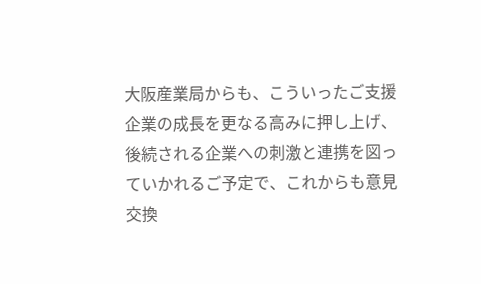大阪産業局からも、こういったご支援企業の成長を更なる高みに押し上げ、後続される企業への刺激と連携を図っていかれるご予定で、これからも意見交換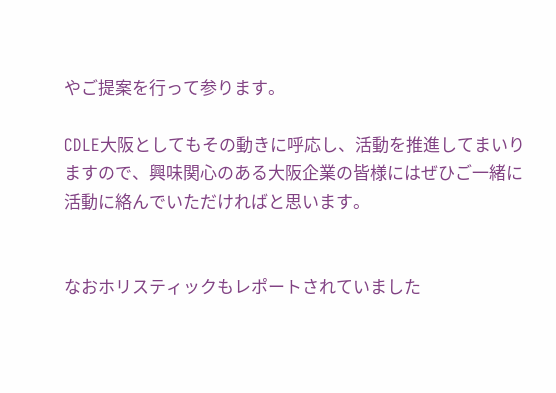やご提案を行って参ります。

CDLE大阪としてもその動きに呼応し、活動を推進してまいりますので、興味関心のある大阪企業の皆様にはぜひご一緒に活動に絡んでいただければと思います。


なおホリスティックもレポートされていました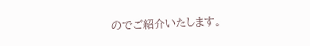のでご紹介いたします。